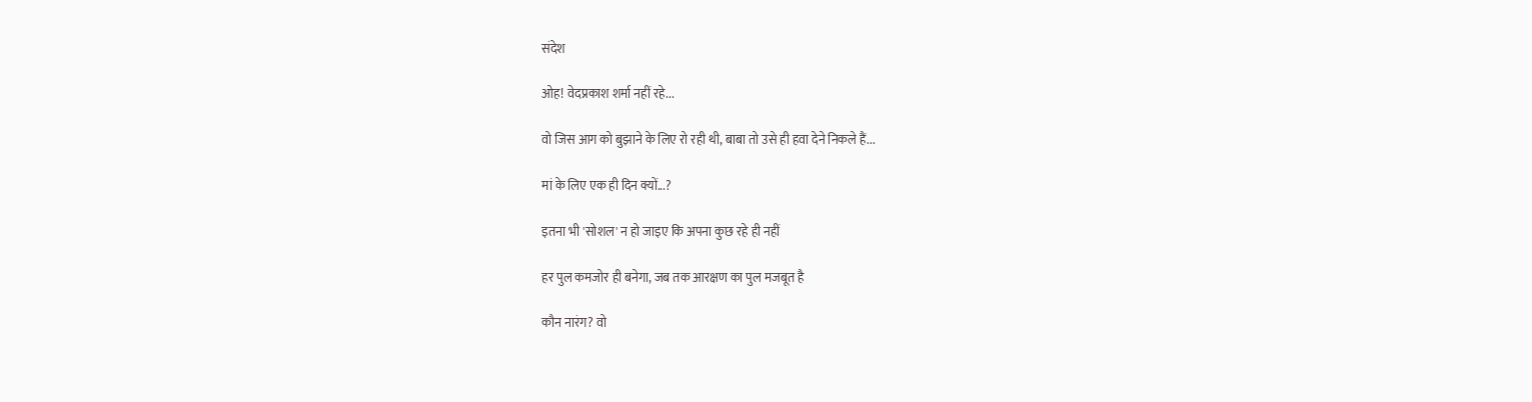संदेश

ओह! वेदप्रकाश शर्मा नहीं रहे...

वो जिस आग को बुझाने के लिए रो रही थी, बाबा तो उसे ही हवा देने निकले हैं...

मां के लिए एक ही दिन क्यों...?

इतना भी 'सोशल' न हो जाइए कि अपना कुछ रहे ही नहीं

हर पुल कमजोर ही बनेगा, जब तक आरक्षण का पुल मजबूत है

कौन नारंग? वो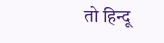तो हिन्दू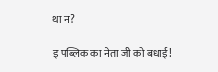था न?

इ पब्लिक का नेता जी को बधाई!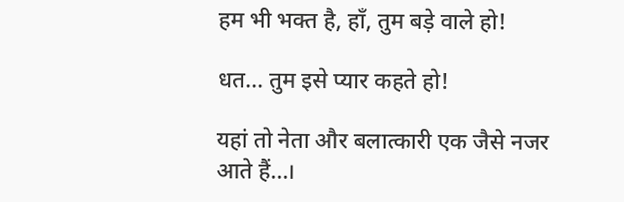हम भी भक्त है, हाँ, तुम बड़े वाले हो!

धत... तुम इसे प्यार कहते हो!

यहां तो नेता और बलात्कारी एक जैसे नजर आते हैं...।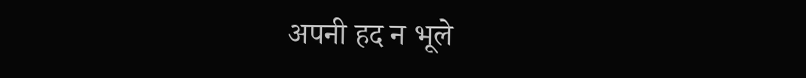अपनी हद न भूले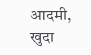आदमी, खुदा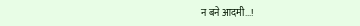न बने आदमी...!